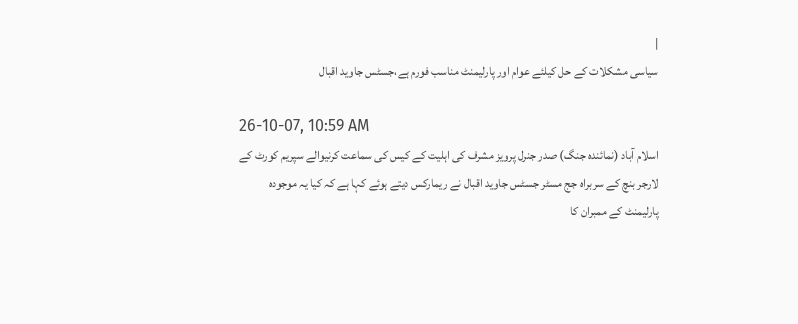|
سیاسی مشکلات کے حل کیلئے عوام اور پارلیمنٹ مناسب فورم ہے،جسٹس جاوید اقبال

26-10-07, 10:59 AM
اسلام آباد (نمائندہ جنگ) صدر جنرل پرویز مشرف کی اہلیت کے کیس کی سماعت کرنیوالے سپریم کورٹ کے لارجر بنچ کے سربراہ جج مسٹر جسٹس جاوید اقبال نے ریمارکس دیتے ہوئے کہا ہے کہ کیا یہ موجودہ پارلیمنٹ کے ممبران کا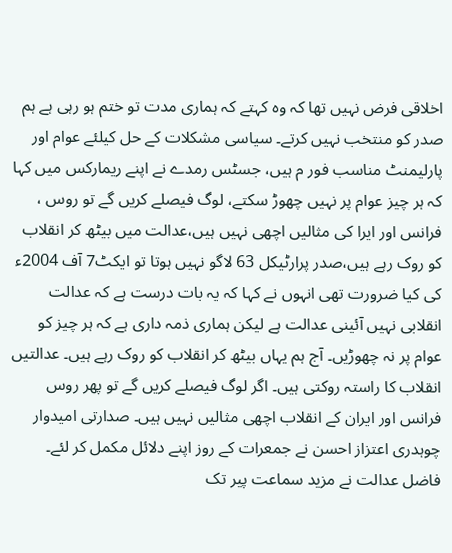اخلاقی فرض نہیں تھا کہ وہ کہتے کہ ہماری مدت تو ختم ہو رہی ہے ہم صدر کو منتخب نہیں کرتے۔ سیاسی مشکلات کے حل کیلئے عوام اور پارلیمنٹ مناسب فور م ہیں، جسٹس رمدے نے اپنے ریمارکس میں کہا کہ ہر چیز عوام پر نہیں چھوڑ سکتے، لوگ فیصلے کریں گے تو روس ، فرانس اور ایرا کی مثالیں اچھی نہیں ہیں،عدالت میں بیٹھ کر انقلاب کو روک رہے ہیں،صدر پرارٹیکل 63 لاگو نہیں ہوتا تو ایکٹ7 آف 2004ء کی کیا ضرورت تھی انہوں نے کہا کہ یہ بات درست ہے کہ عدالت انقلابی نہیں آئینی عدالت ہے لیکن ہماری ذمہ داری ہے کہ ہر چیز کو عوام پر نہ چھوڑیں۔ آج ہم یہاں بیٹھ کر انقلاب کو روک رہے ہیں۔ عدالتیں انقلاب کا راستہ روکتی ہیں۔ اگر لوگ فیصلے کریں گے تو پھر روس فرانس اور ایران کے انقلاب اچھی مثالیں نہیں ہیں۔ صدارتی امیدوار چوہدری اعتزاز احسن نے جمعرات کے روز اپنے دلائل مکمل کر لئے۔ فاضل عدالت نے مزید سماعت پیر تک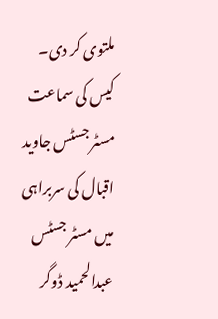ملتوی کر دی۔ کیس کی سماعت مسٹر جسٹس جاوید اقبال کی سربراہی میں مسٹر جسٹس عبدالحمید ڈوگر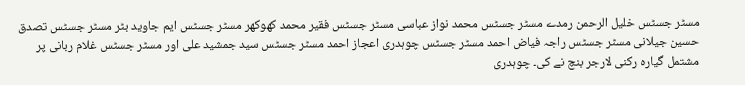مسٹر جسٹس خلیل الرحمن رمدے مسٹر جسٹس محمد نواز عباسی مسٹر جسٹس فقیر محمد کھوکھر مسٹر جسٹس ایم جاوید بٹر مسٹر جسٹس تصدق حسین جیلانی مسٹر جسٹس راجہ فیاض احمد مسٹر جسٹس چوہدری اعجاز احمد مسٹر جسٹس سید جمشید علی اور مسٹر جسٹس غلام ربانی پر مشتمل گیارہ رکنی لارجر بنچ نے کی۔ چوہدری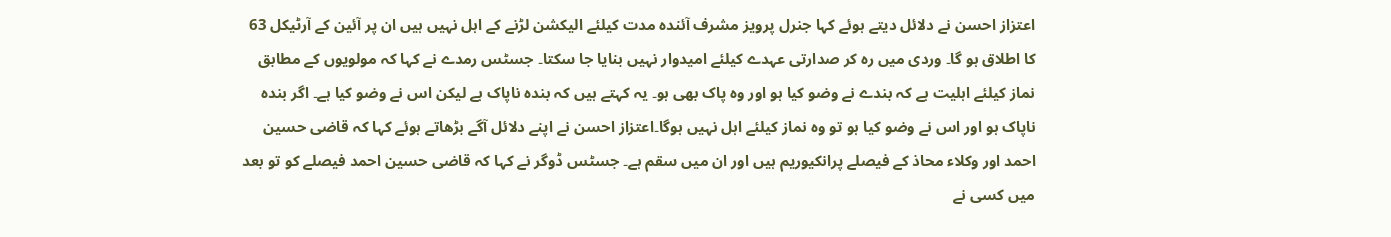اعتزاز احسن نے دلائل دیتے ہوئے کہا جنرل پرویز مشرف آئندہ مدت کیلئے الیکشن لڑنے کے اہل نہیں ہیں ان پر آئین کے آرٹیکل 63 کا اطلاق ہو گا۔ وردی میں رہ کر صدارتی عہدے کیلئے امیدوار نہیں بنایا جا سکتا۔ جسٹس رمدے نے کہا کہ مولویوں کے مطابق نماز کیلئے اہلیت ہے کہ بندے نے وضو کیا ہو اور وہ پاک بھی ہو۔ یہ کہتے ہیں کہ بندہ ناپاک ہے لیکن اس نے وضو کیا ہے۔ اگر بندہ ناپاک ہو اور اس نے وضو کیا ہو تو وہ نماز کیلئے اہل نہیں ہوگا۔اعتزاز احسن نے اپنے دلائل آگے بڑھاتے ہوئے کہا کہ قاضی حسین احمد اور وکلاء محاذ کے فیصلے پرانکیوریم ہیں اور ان میں سقم ہے۔ جسٹس ڈوگر نے کہا کہ قاضی حسین احمد فیصلے کو تو بعد میں کسی نے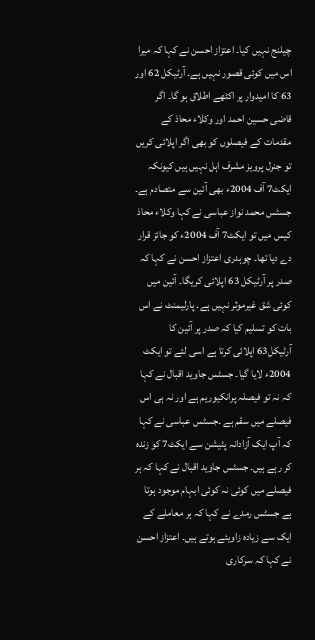چیلنج نہیں کیا۔ اعتزاز احسن نے کہا کہ میرا اس میں کوئی قصور نہیں ہے۔ آرٹیکل 62 اور 63 کا امیدوار پر اکٹھے اطلاق ہو گا۔ اگر قاضی حسین احمد اور وکلاء محاذ کے مقدمات کے فیصلوں کو بھی اگر اپلائی کریں تو جنرل پرویز مشرف اہل نہیں ہیں کیونکہ ایکٹ7 آف 2004ء بھی آئین سے متصادم ہے۔ جسٹس محمد نواز عباسی نے کہا وکلاء محاذ کیس میں تو ایکٹ7 آف 2004ء کو جائز قرار دے دیا تھا۔ چوہدری اعتزاز احسن نے کہا کہ صدر پر آرٹیکل 63 اپلائی کریگا۔ آئین میں کوئی شق غیرموثر نہیں ہے۔ پارلیمنٹ نے اس بات کو تسلیم کیا کہ صدر پر آئین کا آرٹیکل63 اپلائی کرتا ہے اسی لئے تو ایکٹ 2004ء لایا گیا۔ جسٹس جاوید اقبال نے کہا کہ نہ تو فیصلہ پرانکیوریم ہے اور نہ ہی اس فیصلے میں سقم ہے ۔جسٹس عباسی نے کہا کہ آپ ایک آزادانہ پٹیشن سے ایکٹ7 کو زندہ کر رہے ہیں۔ جسٹس جاوید اقبال نے کہا کہ ہر فیصلے میں کوئی نہ کوئی ابہام موجود ہوتا ہے جسٹس رمدے نے کہا کہ ہر معاملے کے ایک سے زیادہ زاویئے ہوتے ہیں۔ اعتزاز احسن نے کہا کہ سرکاری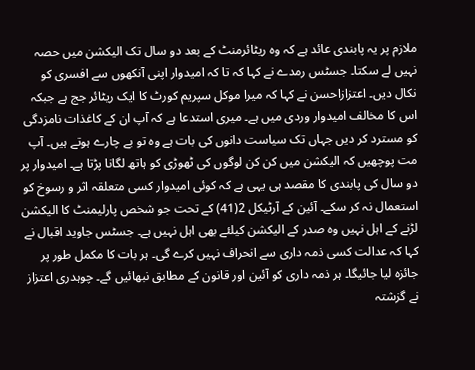ملازم پر یہ پابندی عائد ہے کہ وہ ریٹائرمنٹ کے بعد دو سال تک الیکشن میں حصہ نہیں لے سکتا۔ جسٹس رمدے نے کہا کہ تا کہ امیدوار اپنی آنکھوں سے افسری کو نکال دیں۔ اعتزازاحسن نے کہا کہ میرا موکل سپریم کورٹ کا ایک ریٹائر جج ہے جبکہ اس کا مخالف امیدوار وردی میں ہے۔ میری استدعا ہے کہ آپ ان کے کاغذات نامزدگی کو مسترد کر دیں جہاں تک سیاست دانوں کی بات ہے وہ تو بے چارے ہوتے ہیں۔ آپ مت پوچھیں کہ الیکشن میں کن کن لوگوں کی ٹھوڑی کو ہاتھ لگانا پڑتا ہے۔ امیدوار پر دو سال کی پابندی کا مقصد ہی یہی ہے کہ کوئی امیدوار کسی متعلقہ اثر و رسوخ کو استعمال نہ کر سکے۔ آئین کے آرٹیکل 2(41) کے تحت جو شخص پارلیمنٹ کا الیکشن لڑنے کے اہل نہیں وہ صدر کے الیکشن کیلئے بھی اہل نہیں ہے۔ جسٹس جاوید اقبال نے کہا کہ عدالت کسی ذمہ داری سے انحراف نہیں کرے گی۔ ہر بات کا مکمل طور پر جائزہ لیا جائیگا۔ ہر ذمہ داری کو آئین اور قانون کے مطابق نبھائیں گے۔ چوہدری اعتزاز نے گزشتہ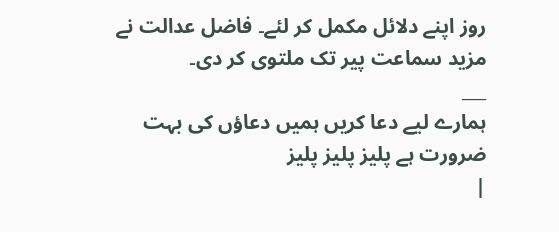روز اپنے دلائل مکمل کر لئے۔ فاضل عدالت نے مزید سماعت پیر تک ملتوی کر دی۔
___
ہمارے لیے دعا کریں ہمیں دعاؤں کی بہت ضرورت ہے پلیز پلیز پلیز
|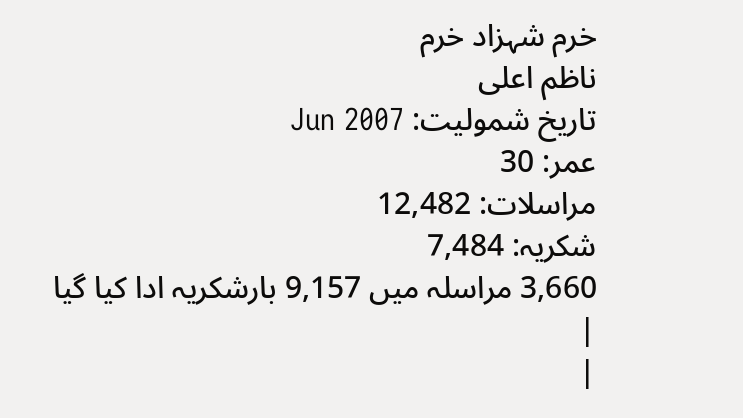خرم شہزاد خرم
ناظم اعلی
تاریخ شمولیت: Jun 2007
عمر: 30
مراسلات: 12,482
شکریہ: 7,484
3,660 مراسلہ میں 9,157 بارشکریہ ادا کیا گیا
|
|